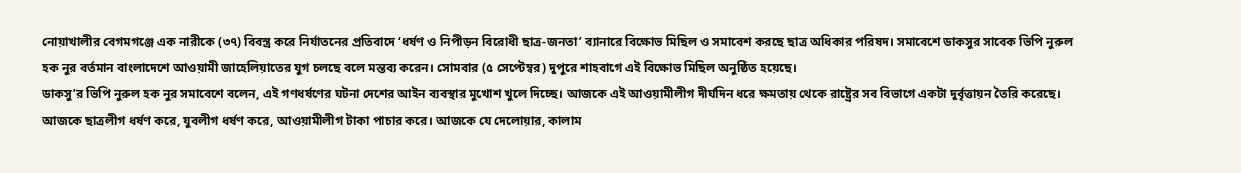নোয়াখালীর বেগমগঞ্জে এক নারীকে (৩৭) বিবস্ত্র করে নির্যাতনের প্রতিবাদে ‘ধর্ষণ ও নিপীড়ন বিরোধী ছাত্র-জনতা’ ব্যানারে বিক্ষোভ মিছিল ও সমাবেশ করছে ছাত্র অধিকার পরিষদ। সমাবেশে ডাকসুর সাবেক ভিপি নুরুল হক নুর বর্তমান বাংলাদেশে আওয়ামী জাহেলিয়াতের যুগ চলছে বলে মন্তব্য করেন। সোমবার (৫ সেপ্টেম্বর) দুপুরে শাহবাগে এই বিক্ষোভ মিছিল অনুষ্ঠিত হয়েছে।
ডাকসু’র ভিপি নুরুল হক নুর সমাবেশে বলেন, এই গণধর্ষণের ঘটনা দেশের আইন ব্যবস্থার মুখোশ খুলে দিচ্ছে। আজকে এই আওয়ামীলীগ দীর্ঘদিন ধরে ক্ষমতায় থেকে রাষ্ট্রের সব বিভাগে একটা দুর্বৃত্তায়ন তৈরি করেছে। আজকে ছাত্রলীগ ধর্ষণ করে, যুবলীগ ধর্ষণ করে, আওয়ামীলীগ টাকা পাচার করে। আজকে যে দেলোয়ার, কালাম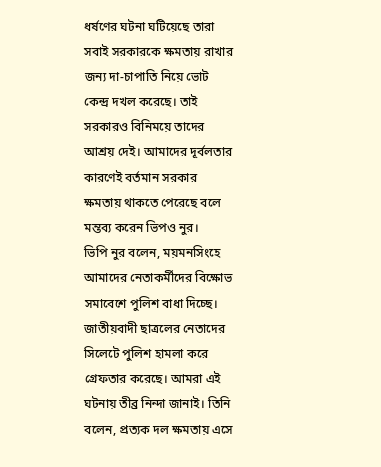ধর্ষণের ঘটনা ঘটিয়েছে তারা সবাই সরকারকে ক্ষমতায় রাখার জন্য দা-চাপাতি নিয়ে ভোট কেন্দ্র দখল করেছে। তাই সরকারও বিনিময়ে তাদের আশ্রয় দেই। আমাদের দূর্বলতার কারণেই বর্তমান সরকার ক্ষমতায় থাকতে পেরেছে বলে মন্তব্য করেন ভিপও নুর।
ভিপি নুর বলেন, ময়মনসিংহে আমাদের নেতাকর্মীদের বিক্ষোভ সমাবেশে পুলিশ বাধা দিচ্ছে। জাতীয়বাদী ছাত্রলের নেতাদের সিলেটে পুলিশ হামলা করে গ্রেফতার করেছে। আমরা এই ঘটনায় তীব্র নিন্দা জানাই। তিনি বলেন, প্রত্যক দল ক্ষমতায় এসে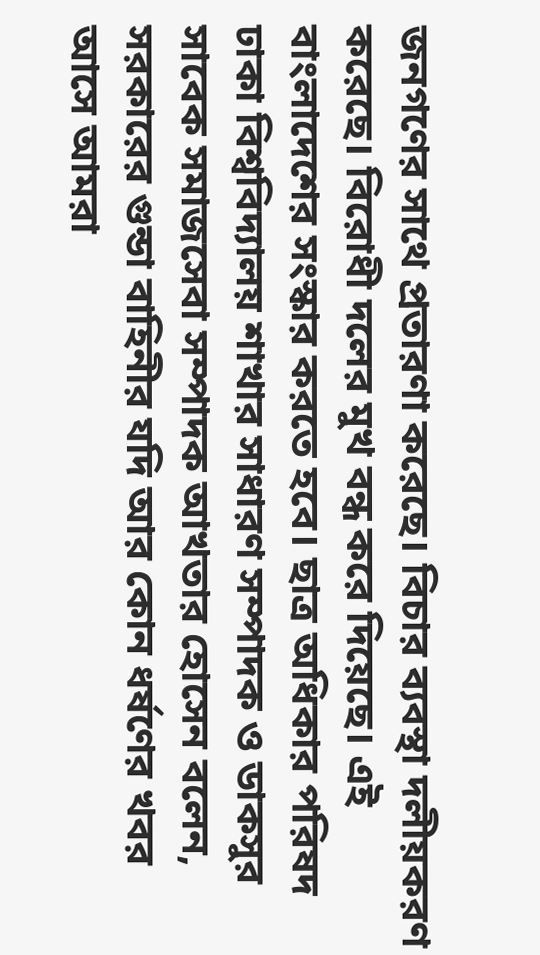জনগণের সাথে প্রতারণা করেছে। বিচার ব্যবস্থা দলীয়করণ করেছে। বিরোধী দলের মুখ বন্ধ করে দিয়েছে। এই বাংলাদেশের সংস্কার করতে হবে। ছাত্র অধিকার পরিষদ ঢাকা বিশ্ববিদ্যালয় শাখার সাধারণ সম্পাদক ও ডাকসুর সাবেক সমাজসেবা সম্পাদক আখতার হোসেন বলেন, সরকারের গুন্ডা বাহিনীর যদি আর কোন ধর্ষণের খবর আসে আমরা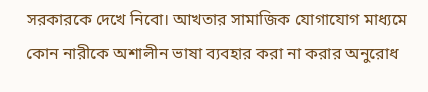সরকারকে দেখে নিবো। আখতার সামাজিক যোগাযোগ মাধ্যমে কোন নারীকে অশালীন ভাষা ব্যবহার করা না করার অনুরোধ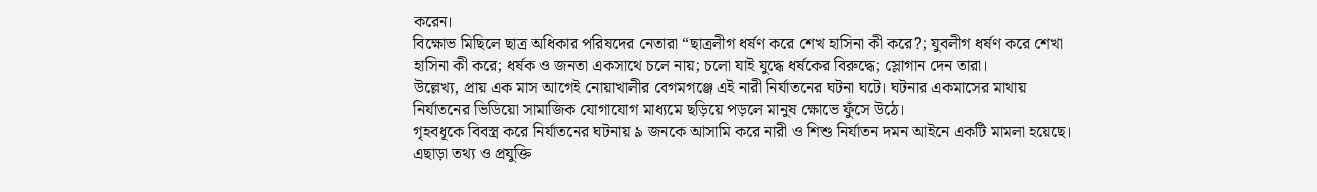করেন।
বিক্ষোভ মিছিলে ছাত্র অধিকার পরিষদের নেতারা “ছাত্রলীগ ধর্ষণ করে শেখ হাসিনা কী করে?; যুবলীগ ধর্ষণ করে শেখা হাসিনা কী করে; ধর্ষক ও জনতা একসাথে চলে নায়; চলো যাই যুদ্ধে ধর্ষকের বিরুদ্ধে; স্লোগান দেন তারা।
উল্লেখ্য, প্রায় এক মাস আগেই নোয়াখালীর বেগমগঞ্জে এই নারী নির্যাতনের ঘটনা ঘটে। ঘটনার একমাসের মাথায় নির্যাতনের ভিডিয়ো সামাজিক যোগাযোগ মাধ্যমে ছড়িয়ে পড়লে মানুষ ক্ষোভে ফুঁসে উঠে।
গৃহবধূকে বিবস্ত্র করে নির্যাতনের ঘটনায় ৯ জনকে আসামি করে নারী ও শিশু নির্যাতন দমন আইনে একটি মামলা হয়েছে। এছাড়া তথ্য ও প্রযুক্তি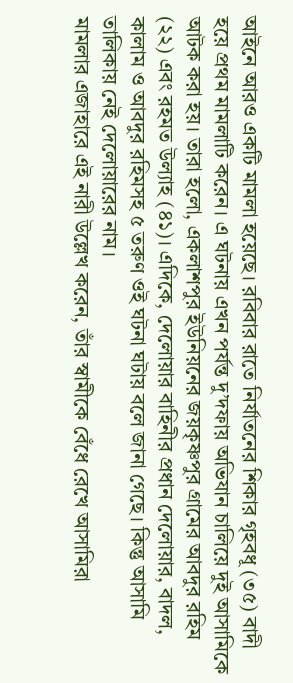আইনে আরও একটি মামলা হয়েছে। রবিবার রাতে নির্যাতনের শিকার গৃহবধূ (৩৫) বাদী হয়ে প্রথম মামলাটি করেন। এ ঘটনায় এখন পর্যন্ত দু’দফায় অভিযান চালিয়ে দুই আসামিকে আটক করা হয়। তারা হলো, একলাশপুর ইউনিয়নের জয়কৃষ্ণপুর গ্রামের আবদুর রহিম (২২) এবং রহমত উল্যাহ (৪১)। এদিকে, দেলোয়ার বাহিনীর প্রধান দেলোয়ার, বাদল, কালাম ও আবদুর রহিমসহ ৫ তরুণ ওই ঘটনা ঘটায় বলে জানা গেছে। কিন্তু আসামি তালিকায় নেই দেলোয়ারের নাম।
মামলার এজাহারে এই নারী উল্লেখ করেন, তাঁর স্বামীকে বেঁধে রেখে আসামিরা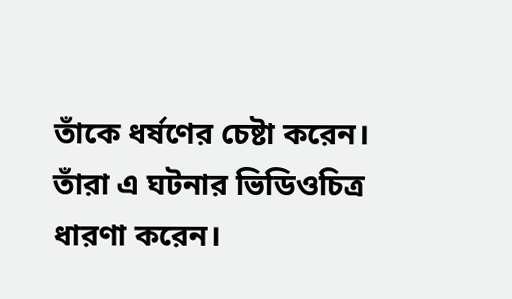তাঁকে ধর্ষণের চেষ্টা করেন। তাঁরা এ ঘটনার ভিডিওচিত্র ধারণা করেন।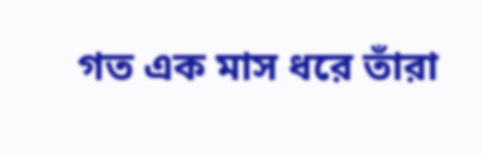গত এক মাস ধরে তাঁরা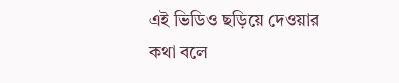এই ভিডিও ছড়িয়ে দেওয়ার কথা বলে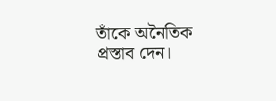তাঁকে অনৈতিক প্রস্তাব দেন।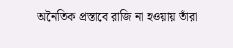অনৈতিক প্রস্তাবে রাজি না হওয়ায় তাঁরা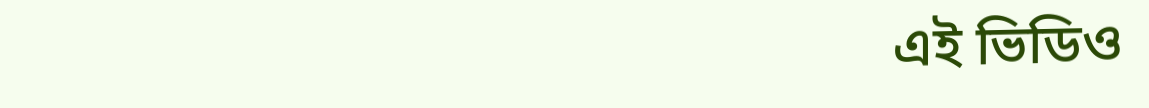এই ভিডিও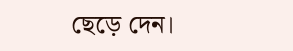ছেড়ে দেন।